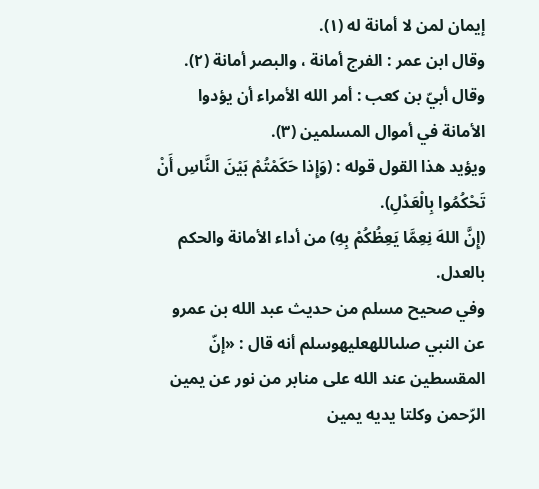إيمان لمن لا أمانة له (١).
وقال ابن عمر : الفرج أمانة ، والبصر أمانة (٢).
وقال أبيّ بن كعب : أمر الله الأمراء أن يؤدوا الأمانة في أموال المسلمين (٣).
ويؤيد هذا القول قوله : (وَإِذا حَكَمْتُمْ بَيْنَ النَّاسِ أَنْ تَحْكُمُوا بِالْعَدْلِ).
(إِنَّ اللهَ نِعِمَّا يَعِظُكُمْ بِهِ) من أداء الأمانة والحكم بالعدل.
وفي صحيح مسلم من حديث عبد الله بن عمرو عن النبي صلىاللهعليهوسلم أنه قال : «إنّ المقسطين عند الله على منابر من نور عن يمين الرّحمن وكلتا يديه يمين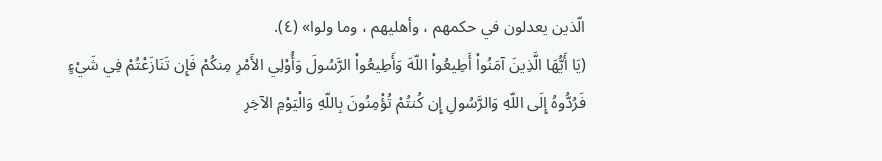الّذين يعدلون في حكمهم ، وأهليهم ، وما ولوا» (٤).
(يَا أَيُّهَا الَّذِينَ آمَنُواْ أَطِيعُواْ اللّهَ وَأَطِيعُواْ الرَّسُولَ وَأُوْلِي الأَمْرِ مِنكُمْ فَإِن تَنَازَعْتُمْ فِي شَيْءٍ فَرُدُّوهُ إِلَى اللّهِ وَالرَّسُولِ إِن كُنتُمْ تُؤْمِنُونَ بِاللّهِ وَالْيَوْمِ الآخِرِ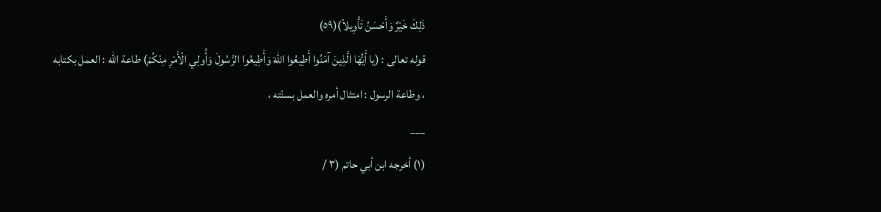ذَلِكَ خَيْرٌ وَأَحْسَنُ تَأْوِيلاً)(٥٩)
قوله تعالى : (يا أَيُّهَا الَّذِينَ آمَنُوا أَطِيعُوا اللهَ وَأَطِيعُوا الرَّسُولَ وَأُولِي الْأَمْرِ مِنْكُمْ) طاعة الله : العمل بكتابه ، وطاعة الرسول : امتثال أمره والعمل بسنّته ،
___
(١) أخرجه ابن أبي حاتم (٣ /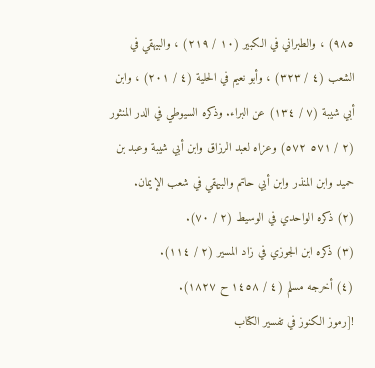٩٨٥) ، والطبراني في الكبير (١٠ / ٢١٩) ، والبيهقي في الشعب (٤ / ٣٢٣) ، وأبو نعيم في الحلية (٤ / ٢٠١) ، وابن أبي شيبة (٧ / ١٣٤) عن البراء. وذكره السيوطي في الدر المنثور (٢ / ٥٧١ ٥٧٢) وعزاه لعبد الرزاق وابن أبي شيبة وعبد بن حميد وابن المنذر وابن أبي حاتم والبيهقي في شعب الإيمان.
(٢) ذكره الواحدي في الوسيط (٢ / ٧٠).
(٣) ذكره ابن الجوزي في زاد المسير (٢ / ١١٤).
(٤) أخرجه مسلم (٤ / ١٤٥٨ ح ١٨٢٧).
![رموز الكنوز في تفسير الكتاب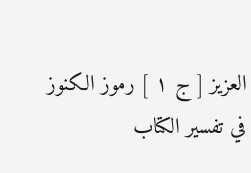العزيز [ ج ١ ] رموز الكنوز في تفسير الكتاب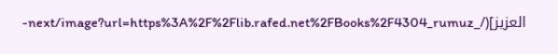العزيز](/_next/image?url=https%3A%2F%2Flib.rafed.net%2FBooks%2F4304_rumuz-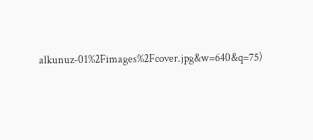alkunuz-01%2Fimages%2Fcover.jpg&w=640&q=75)